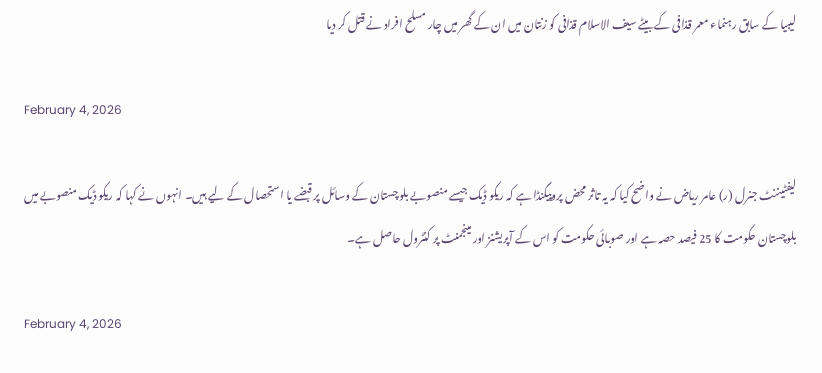لیبیا کے سابق رہنماء معمر قذافی کے بیٹے سیف الاسلام قذافی کو زنتان میں ان کے گھر میں چار مسلح افراد نے قتل کر دیا

February 4, 2026

لیفٹیننٹ جنرل (ر) عامر ریاض نے واضح کیا کہ یہ تاثر محض پروپیگنڈا ہے کہ ریکو ڈیک جیسے منصوبے بلوچستان کے وسائل پر قبضے یا استحصال کے لیے ہیں۔ انہوں نے کہا کہ ریکو ڈیک منصوبے میں بلوچستان حکومت کا 25 فیصد حصہ ہے اور صوبائی حکومت کو اس کے آپریشنز اور مینجمنٹ پر کنٹرول حاصل ہے۔

February 4, 2026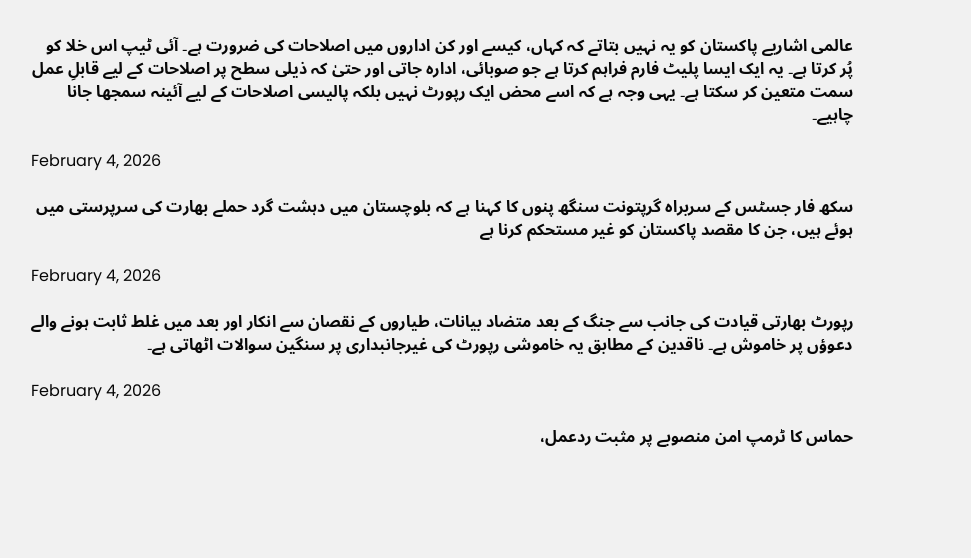عالمی اشاریے پاکستان کو یہ نہیں بتاتے کہ کہاں، کیسے اور کن اداروں میں اصلاحات کی ضرورت ہے۔ آئی ٹیپ اس خلا کو پُر کرتا ہے۔ یہ ایک ایسا پلیٹ فارم فراہم کرتا ہے جو صوبائی، ادارہ جاتی اور حتیٰ کہ ذیلی سطح پر اصلاحات کے لیے قابلِ عمل سمت متعین کر سکتا ہے۔ یہی وجہ ہے کہ اسے محض ایک رپورٹ نہیں بلکہ پالیسی اصلاحات کے لیے آئینہ سمجھا جانا چاہیے۔

February 4, 2026

سکھ فار جسٹس کے سربراہ گرپتونت سنگھ پنوں کا کہنا ہے کہ بلوچستان میں دہشت گرد حملے بھارت کی سرپرستی میں ہوئے ہیں، جن کا مقصد پاکستان کو غیر مستحکم کرنا ہے

February 4, 2026

رپورٹ بھارتی قیادت کی جانب سے جنگ کے بعد متضاد بیانات، طیاروں کے نقصان سے انکار اور بعد میں غلط ثابت ہونے والے دعوؤں پر خاموش ہے۔ ناقدین کے مطابق یہ خاموشی رپورٹ کی غیرجانبداری پر سنگین سوالات اٹھاتی ہے۔

February 4, 2026

حماس کا ٹرمپ امن منصوبے پر مثبت ردعمل،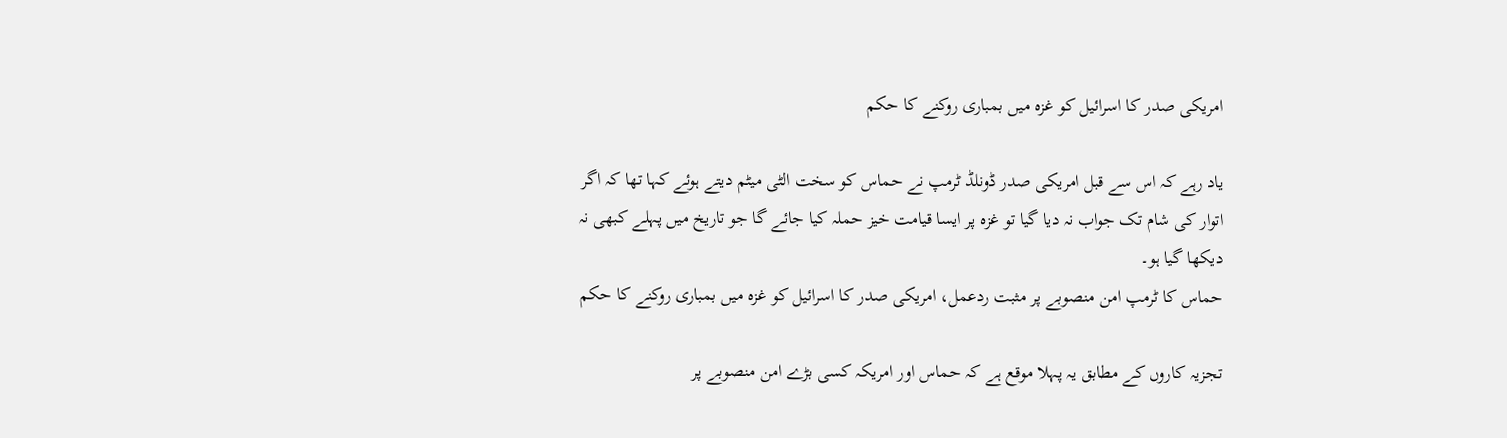امریکی صدر کا اسرائیل کو غزہ میں بمباری روکنے کا حکم

یاد رہے کہ اس سے قبل امریکی صدر ڈونلڈ ٹرمپ نے حماس کو سخت الٹی میٹم دیتے ہوئے کہا تھا کہ اگر اتوار کی شام تک جواب نہ دیا گیا تو غزہ پر ایسا قیامت خیز حملہ کیا جائے گا جو تاریخ میں پہلے کبھی نہ دیکھا گیا ہو۔
حماس کا ٹرمپ امن منصوبے پر مثبت ردعمل، امریکی صدر کا اسرائیل کو غزہ میں بمباری روکنے کا حکم

تجزیہ کاروں کے مطابق یہ پہلا موقع ہے کہ حماس اور امریکہ کسی بڑے امن منصوبے پر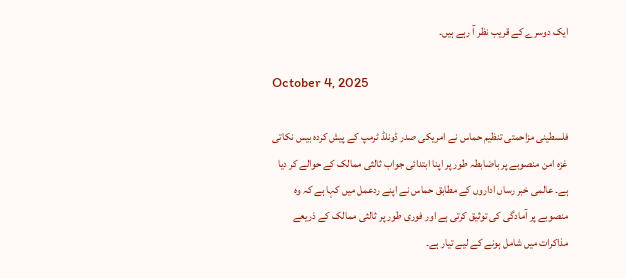ایک دوسرے کے قریب نظر آ رہے ہیں۔

October 4, 2025

فلسطینی مزاحمتی تنظیم حماس نے امریکی صدر ڈونلڈ ٹرمپ کے پیش کردہ بیس نکاتی غزہ امن منصوبے پر باضابطہ طور پر اپنا ابتدائی جواب ثالثی ممالک کے حوالے کر دیا ہے۔ عالمی خبر رساں اداروں کے مطابق حماس نے اپنے ردعمل میں کہا ہے کہ وہ منصوبے پر آمادگی کی توثیق کرتی ہے اور فوری طور پر ثالثی ممالک کے ذریعے مذاکرات میں شامل ہونے کے لیے تیار ہے۔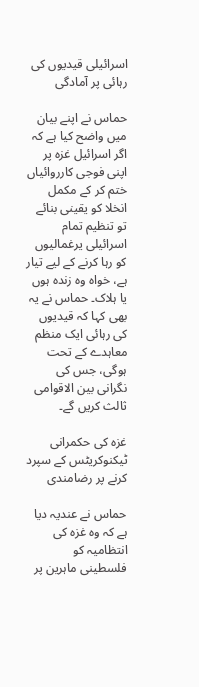اسرائیلی قیدیوں کی رہائی پر آمادگی

حماس نے اپنے بیان میں واضح کیا ہے کہ اگر اسرائیل غزہ پر اپنی فوجی کارروائیاں ختم کر کے مکمل انخلا کو یقینی بنائے تو تنظیم تمام اسرائیلی یرغمالیوں کو رہا کرنے کے لیے تیار ہے، خواہ وہ زندہ ہوں یا ہلاک۔ حماس نے یہ بھی کہا کہ قیدیوں کی رہائی ایک منظم معاہدے کے تحت ہوگی، جس کی نگرانی بین الاقوامی ثالث کریں گے۔

غزہ کی حکمرانی ٹیکنوکریٹس کے سپرد کرنے پر رضامندی

حماس نے عندیہ دیا ہے کہ وہ غزہ کی انتظامیہ کو فلسطینی ماہرین پر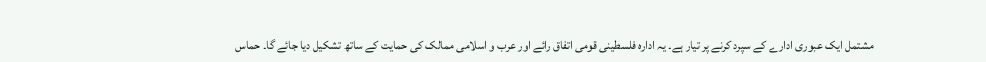مشتمل ایک عبوری ادارے کے سپرد کرنے پر تیار ہے۔ یہ ادارہ فلسطینی قومی اتفاق رائے اور عرب و اسلامی ممالک کی حمایت کے ساتھ تشکیل دیا جائے گا۔ حماس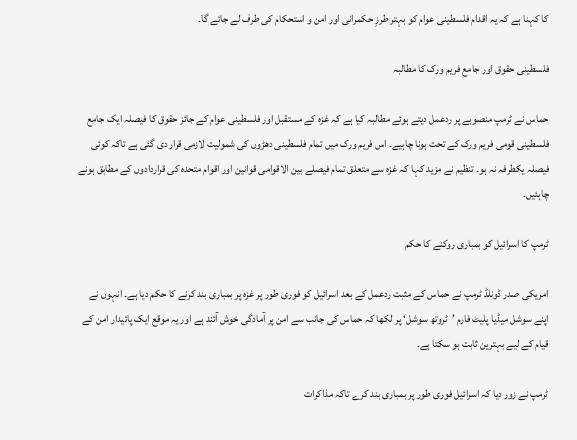کا کہنا ہے کہ یہ اقدام فلسطینی عوام کو بہتر طرزِ حکمرانی اور امن و استحکام کی طرف لے جائے گا۔

فلسطینی حقوق اور جامع فریم ورک کا مطالبہ

حماس نے ٹرمپ منصوبے پر ردعمل دیتے ہوئے مطالبہ کیا ہے کہ غزہ کے مستقبل اور فلسطینی عوام کے جائز حقوق کا فیصلہ ایک جامع فلسطینی قومی فریم ورک کے تحت ہونا چاہیے۔ اس فریم ورک میں تمام فلسطینی دھڑوں کی شمولیت لازمی قرار دی گئی ہے تاکہ کوئی فیصلہ یکطرفہ نہ ہو۔ تنظیم نے مزید کہا کہ غزہ سے متعلق تمام فیصلے بین الاقوامی قوانین اور اقوام متحدہ کی قراردادوں کے مطابق ہونے چاہئیں۔

ٹرمپ کا اسرائیل کو بمباری روکنے کا حکم

امریکی صدر ڈونلڈ ٹرمپ نے حماس کے مثبت ردعمل کے بعد اسرائیل کو فوری طور پر غزہ پر بمباری بند کرنے کا حکم دیا ہے۔ انہوں نے اپنے سوشل میڈیا پلیٹ فارم ’ٹروتھ سوشل‘ پر لکھا کہ حماس کی جانب سے امن پر آمادگی خوش آئند ہے اور یہ موقع ایک پائیدار امن کے قیام کے لیے بہترین ثابت ہو سکتا ہے۔

ٹرمپ نے زور دیا کہ اسرائیل فوری طور پر بمباری بند کرے تاکہ مذاکرات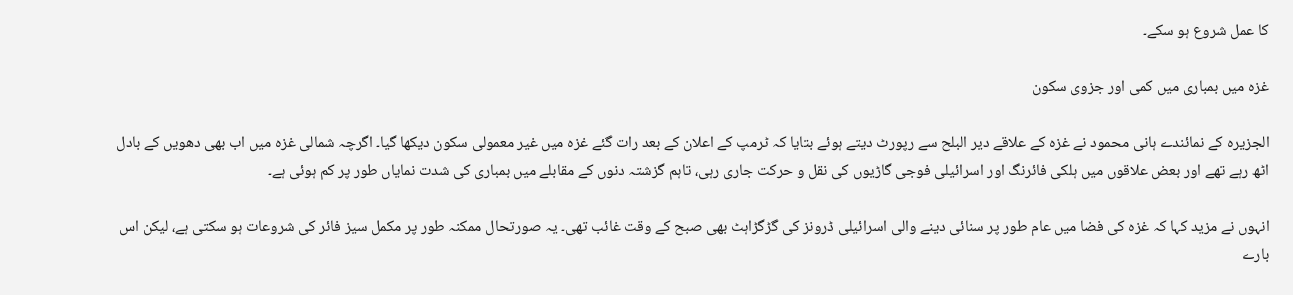کا عمل شروع ہو سکے۔

غزہ میں بمباری میں کمی اور جزوی سکون

الجزیرہ کے نمائندے ہانی محمود نے غزہ کے علاقے دیر البلح سے رپورٹ دیتے ہوئے بتایا کہ ٹرمپ کے اعلان کے بعد رات گئے غزہ میں غیر معمولی سکون دیکھا گیا۔ اگرچہ شمالی غزہ میں اب بھی دھویں کے بادل اٹھ رہے تھے اور بعض علاقوں میں ہلکی فائرنگ اور اسرائیلی فوجی گاڑیوں کی نقل و حرکت جاری رہی، تاہم گزشتہ دنوں کے مقابلے میں بمباری کی شدت نمایاں طور پر کم ہوئی ہے۔

انہوں نے مزید کہا کہ غزہ کی فضا میں عام طور پر سنائی دینے والی اسرائیلی ڈرونز کی گڑگڑاہٹ بھی صبح کے وقت غائب تھی۔ یہ صورتحال ممکنہ طور پر مکمل سیز فائر کی شروعات ہو سکتی ہے، لیکن اس بارے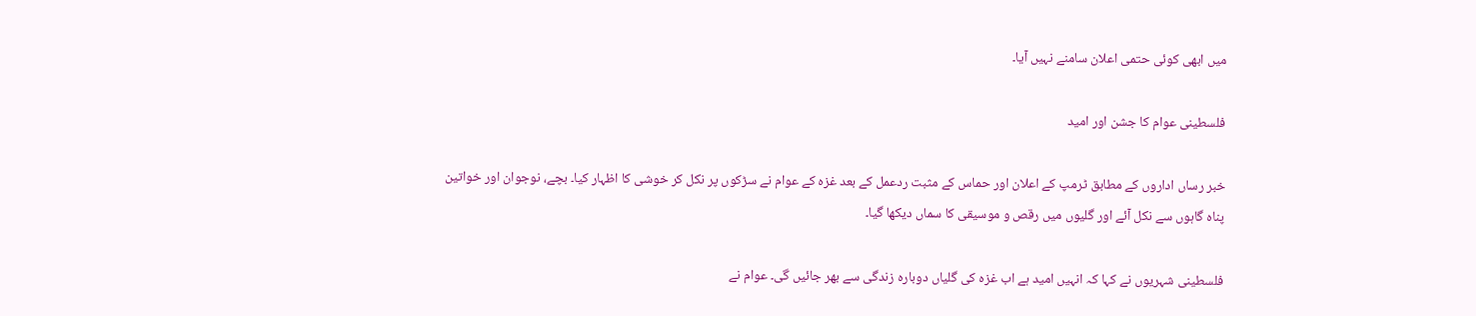میں ابھی کوئی حتمی اعلان سامنے نہیں آیا۔

فلسطینی عوام کا جشن اور امید

خبر رساں اداروں کے مطابق ٹرمپ کے اعلان اور حماس کے مثبت ردعمل کے بعد غزہ کے عوام نے سڑکوں پر نکل کر خوشی کا اظہار کیا۔ بچے، نوجوان اور خواتین پناہ گاہوں سے نکل آئے اور گلیوں میں رقص و موسیقی کا سماں دیکھا گیا۔

فلسطینی شہریوں نے کہا کہ انہیں امید ہے اب غزہ کی گلیاں دوبارہ زندگی سے بھر جائیں گی۔ عوام نے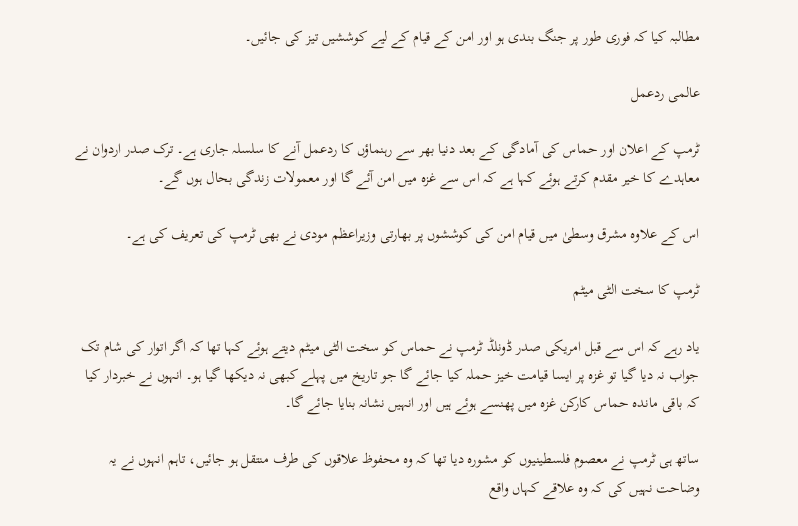مطالبہ کیا کہ فوری طور پر جنگ بندی ہو اور امن کے قیام کے لیے کوششیں تیز کی جائیں۔

عالمی ردعمل

ٹرمپ کے اعلان اور حماس کی آمادگی کے بعد دنیا بھر سے رہنماؤں کا ردعمل آنے کا سلسلہ جاری ہے۔ ترک صدر اردوان نے معاہدے کا خیر مقدم کرتے ہوئے کہا ہے کہ اس سے غزہ میں امن آئے گا اور معمولات زندگی بحال ہوں گے۔

اس کے علاوہ مشرق وسطیٰ میں قیام امن کی کوششوں پر بھارتی وزیراعظم مودی نے بھی ٹرمپ کی تعریف کی ہے۔

ٹرمپ کا سخت الٹی میٹم

یاد رہے کہ اس سے قبل امریکی صدر ڈونلڈ ٹرمپ نے حماس کو سخت الٹی میٹم دیتے ہوئے کہا تھا کہ اگر اتوار کی شام تک جواب نہ دیا گیا تو غزہ پر ایسا قیامت خیز حملہ کیا جائے گا جو تاریخ میں پہلے کبھی نہ دیکھا گیا ہو۔ انہوں نے خبردار کیا کہ باقی ماندہ حماس کارکن غزہ میں پھنسے ہوئے ہیں اور انہیں نشانہ بنایا جائے گا۔

ساتھ ہی ٹرمپ نے معصوم فلسطینیوں کو مشورہ دیا تھا کہ وہ محفوظ علاقوں کی طرف منتقل ہو جائیں، تاہم انہوں نے یہ وضاحت نہیں کی کہ وہ علاقے کہاں واقع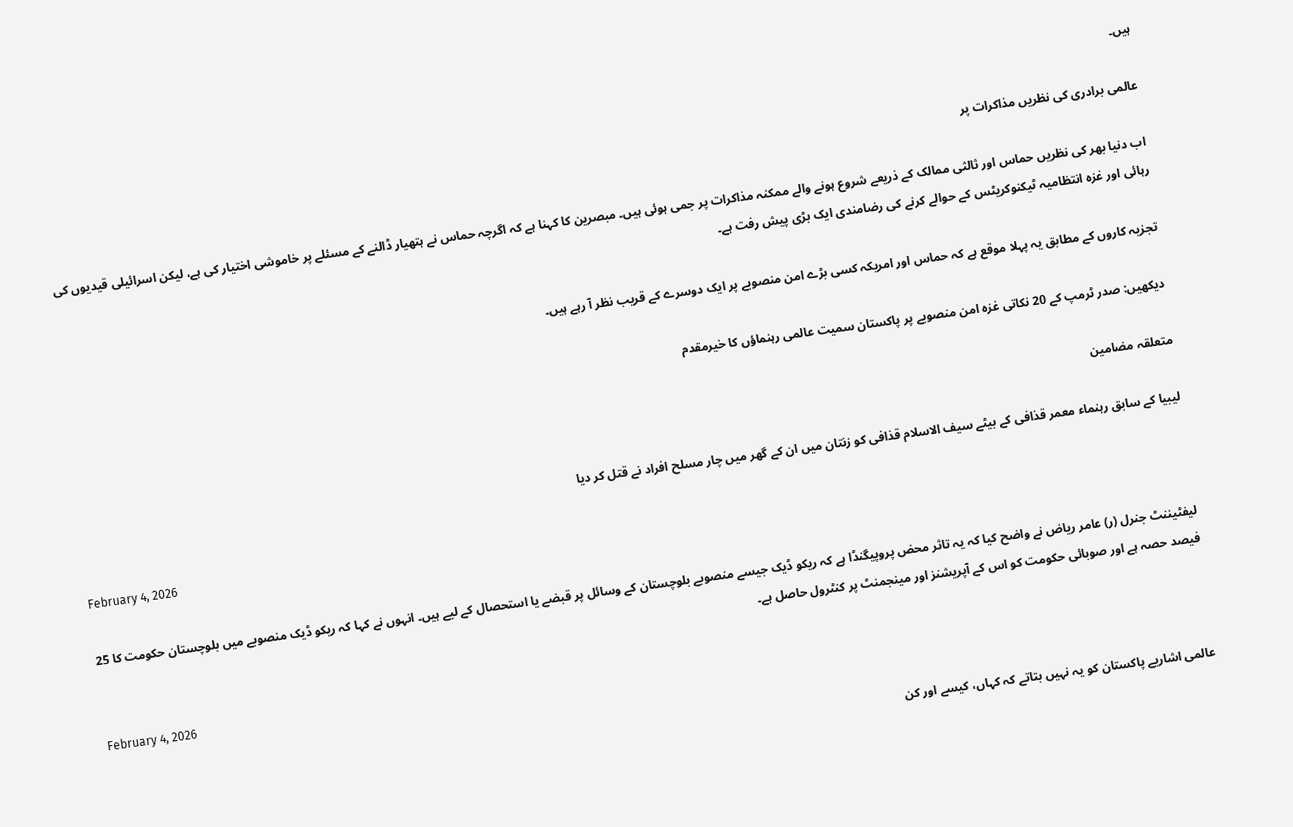ہیں۔

عالمی برادری کی نظریں مذاکرات پر

اب دنیا بھر کی نظریں حماس اور ثالثی ممالک کے ذریعے شروع ہونے والے ممکنہ مذاکرات پر جمی ہوئی ہیں۔ مبصرین کا کہنا ہے کہ اگرچہ حماس نے ہتھیار ڈالنے کے مسئلے پر خاموشی اختیار کی ہے، لیکن اسرائیلی قیدیوں کی رہائی اور غزہ انتظامیہ ٹیکنوکریٹس کے حوالے کرنے کی رضامندی ایک بڑی پیش رفت ہے۔

تجزیہ کاروں کے مطابق یہ پہلا موقع ہے کہ حماس اور امریکہ کسی بڑے امن منصوبے پر ایک دوسرے کے قریب نظر آ رہے ہیں۔

دیکھیں: صدر ٹرمپ کے 20 نکاتی غزہ امن منصوبے پر پاکستان سمیت عالمی رہنماؤں کا خیرمقدم

متعلقہ مضامین

لیبیا کے سابق رہنماء معمر قذافی کے بیٹے سیف الاسلام قذافی کو زنتان میں ان کے گھر میں چار مسلح افراد نے قتل کر دیا

February 4, 2026

لیفٹیننٹ جنرل (ر) عامر ریاض نے واضح کیا کہ یہ تاثر محض پروپیگنڈا ہے کہ ریکو ڈیک جیسے منصوبے بلوچستان کے وسائل پر قبضے یا استحصال کے لیے ہیں۔ انہوں نے کہا کہ ریکو ڈیک منصوبے میں بلوچستان حکومت کا 25 فیصد حصہ ہے اور صوبائی حکومت کو اس کے آپریشنز اور مینجمنٹ پر کنٹرول حاصل ہے۔

February 4, 2026

عالمی اشاریے پاکستان کو یہ نہیں بتاتے کہ کہاں، کیسے اور کن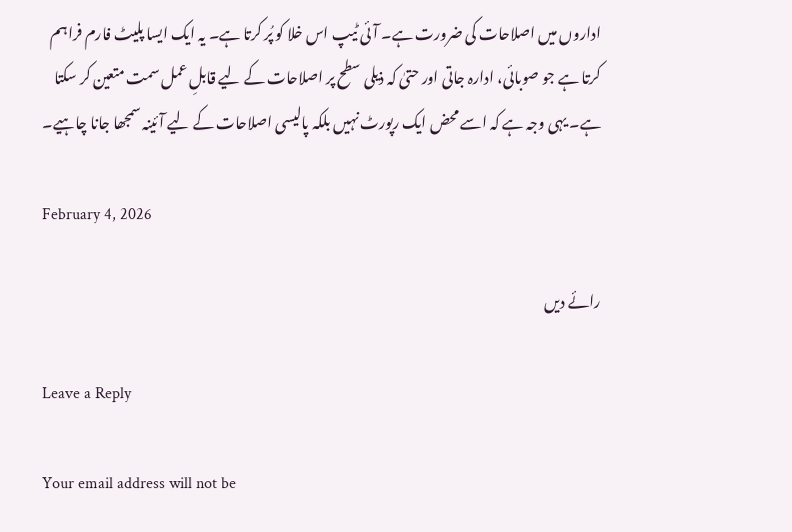اداروں میں اصلاحات کی ضرورت ہے۔ آئی ٹیپ اس خلا کو پُر کرتا ہے۔ یہ ایک ایسا پلیٹ فارم فراہم کرتا ہے جو صوبائی، ادارہ جاتی اور حتیٰ کہ ذیلی سطح پر اصلاحات کے لیے قابلِ عمل سمت متعین کر سکتا ہے۔ یہی وجہ ہے کہ اسے محض ایک رپورٹ نہیں بلکہ پالیسی اصلاحات کے لیے آئینہ سمجھا جانا چاہیے۔

February 4, 2026

رائے دیں

Leave a Reply

Your email address will not be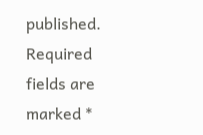published. Required fields are marked *